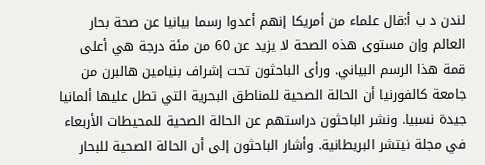لندن د ب أ:قال علماء من أمريكا إنهم أعدوا رسما بيانيا عن صحة بحار العالم وإن مستوى هذه الصحة لا يزيد عن 60 من مئة درجة هي أعلى قمة هذا الرسم البياني. ورأى الباحثون تحت إشراف بنيامين هالبرن من جامعة كالفورنيا أن الحالة الصحية للمناطق البحرية التي تطل عليها ألمانيا جيدة نسبيا. ونشر الباحثون دراستهم عن الحالة الصحية للمحيطات الأربعاء في مجلة نيتشر البريطانية. وأشار الباحثون إلى أن الحالة الصحية للبحار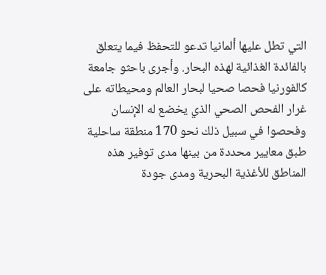التي تطل عليها ألمانيا تدعو للتحفظ فيما يتعلق بالفائدة الغذائية لهذه البحار. وأجرى باحثو جامعة كالفورنيا فحصا صحيا لبحار العالم ومحيطاته على غرار الفحص الصحي الذي يخضع له الإنسان وفحصوا في سبيل ذلك نحو 170 منطقة ساحلية طبق معايير محددة من بينها مدى توفير هذه المناطق للأغذية البحرية ومدى جودة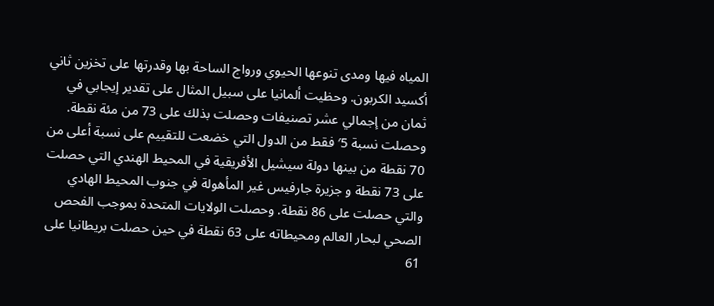المياه فيها ومدى تنوعها الحيوي ورواج الساحة بها وقدرتها على تخزين ثاني أكسيد الكربون. وحظيت ألمانيا على سبيل المثال على تقدير إيجابي في ثمان من إجمالي عشر تصنيفات وحصلت بذلك على 73 من مئة نقطة. وحصلت نسبة 5′ فقط من الدول التي خضعت للتقييم على نسبة أعلى من 70 نقطة من بينها دولة سيشيل الأفريقية في المحيط الهندي التي حصلت على 73 نقطة و جزيرة جارفيس غير المأهولة في جنوب المحيط الهادي والتي حصلت على 86 نقطة. وحصلت الولايات المتحدة بموجب الفحص الصحي لبحار العالم ومحيطاته على 63 نقطة في حين حصلت بريطانيا على 61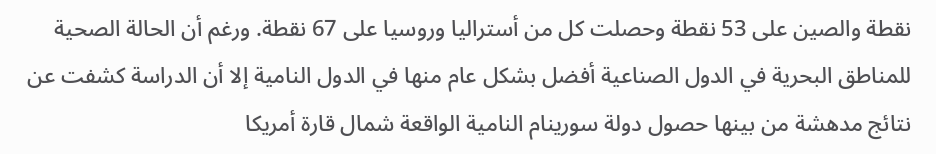نقطة والصين على 53 نقطة وحصلت كل من أستراليا وروسيا على 67 نقطة. ورغم أن الحالة الصحية للمناطق البحرية في الدول الصناعية أفضل بشكل عام منها في الدول النامية إلا أن الدراسة كشفت عن نتائج مدهشة من بينها حصول دولة سورينام النامية الواقعة شمال قارة أمريكا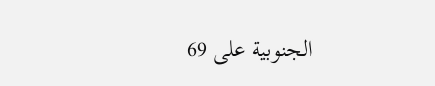الجنوبية على 69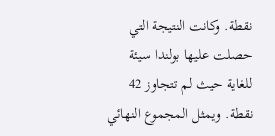نقطة. وكانت النتيجة التي حصلت عليها بولندا سيئة للغاية حيث لم تتجاوز 42 نقطة. ويمثل المجموع النهائي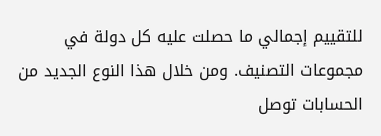للتقييم إجمالي ما حصلت عليه كل دولة في مجموعات التصنيف. ومن خلال هذا النوع الجديد من الحسابات توصل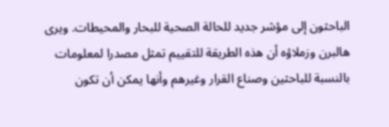الباحثون إلى مؤشر جديد للحالة الصحية للبحار والمحيطات. ويرى هالبرن وزملاؤه أن هذه الطريقة للتقييم تمثل مصدرا لمعلومات بالنسبة للباحثين وصناع القرار وغيرهم وأنها يمكن أن تكون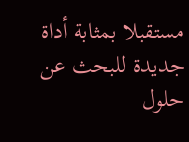مستقبلا بمثابة أداة جديدة للبحث عن حلول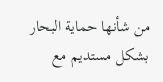من شأنها حماية البحار بشكل مستديم مع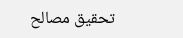تحقيق مصالح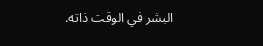البشر في الوقت ذاته.